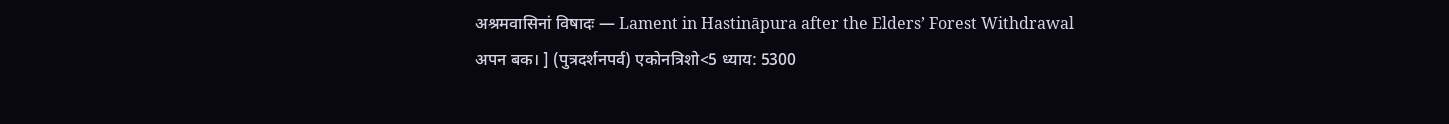अश्रमवासिनां विषादः — Lament in Hastināpura after the Elders’ Forest Withdrawal
अपन बक। ] (पुत्रदर्शनपर्व) एकोनत्रिशो<5 ध्याय: 5300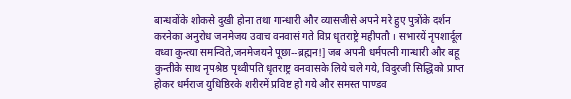बान्धवोंके शोकसे दुखी होना तथा गान्धारी और व्यासजीसे अपने मरे हुए पुत्रोंके दर्शन करनेका अनुरोध जनमेजय उवाच वनवासं गते विप्र धृतराष्ट्रे महीपतौ । सभारयें नृपशार्दूल वध्वा कुन्त्या समन्विते,जनमेजयने पूछा--ब्रह्मन!] जब अपनी धर्मपत्नी गान्धारी और बहू कुन्तीके साथ नृपश्रेष्ठ पृथ्वीपति धृतराष्ट्र वनवासके लिये चले गये, विदुरजी सिद्धिको प्राप्त होकर धर्मराज युधिष्ठिरके शरीरमें प्रविष्ट हो गये और समस्त पाण्डव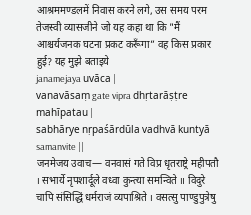आश्रममण्डलमें निवास करने लगे, उस समय परम तेजस्वी व्यासजीने जो यह कहा था कि "मैं आश्चर्यजनक घटना प्रकट करूँगा” वह किस प्रकार हुई? यह मुझे बताइये
janamejaya uvāca |
vanavāsaṃ gate vipra dhṛtarāṣṭre mahīpatau |
sabhārye nṛpaśārdūla vadhvā kuntyā samanvite ||
जनमेजय उवाच— वनवासं गते विप्र धृतराष्ट्रे महीपतौ । सभार्ये नृपशार्दूले वध्वा कुन्त्या समन्विते ॥ विदुरे चापि संसिद्धिं धर्मराजं व्यपाश्रिते । वसत्सु पाण्डुपुत्रेषु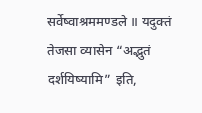सर्वेष्वाश्रममण्डले ॥ यदुक्तं तेजसा व्यासेन “अद्भुतं दर्शयिष्यामि” इति,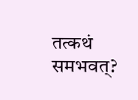तत्कथं समभवत्?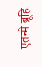एतन्मे ब्रूहि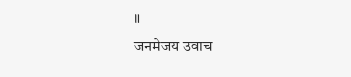॥
जनमेजय उवाच